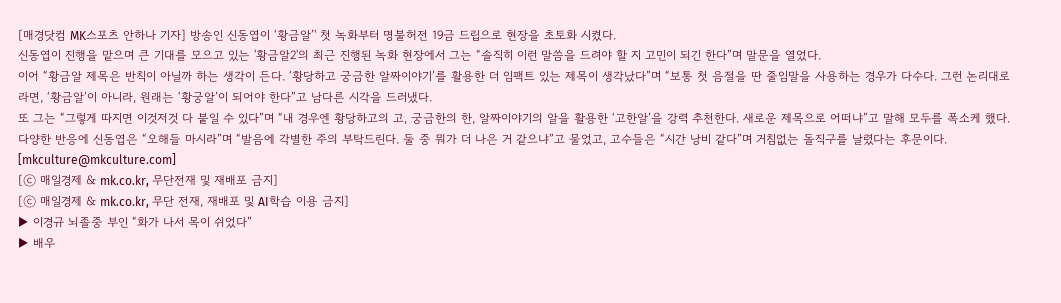[매경닷컴 MK스포츠 안하나 기자] 방송인 신동엽이 ‘황금알’' 첫 녹화부터 명불허전 19금 드립으로 현장을 초토화 시켰다.
신동엽이 진행을 맡으며 큰 기대를 모으고 있는 '황금알2'의 최근 진행된 녹화 현장에서 그는 “솔직히 이런 말씀을 드려야 할 지 고민이 되긴 한다”며 말문을 열었다.
이어 “황금알 제목은 반칙이 아닐까 하는 생각이 든다. ‘황당하고 궁금한 알짜이야기’를 활용한 더 임팩트 있는 제목이 생각났다”며 “보통 첫 음절을 딴 줄임말을 사용하는 경우가 다수다. 그런 논리대로라면, ‘황금알’이 아니라, 원래는 ‘황궁알’이 되어야 한다”고 남다른 시각을 드러냈다.
또 그는 “그렇게 따지면 이것저것 다 붙일 수 있다”며 “내 경우엔 황당하고의 고, 궁금한의 한, 알짜이야기의 알을 활용한 ‘고한알’을 강력 추천한다. 새로운 제목으로 어떠냐”고 말해 모두를 폭소케 했다. 다양한 반응에 신동엽은 “오해들 마시라”며 “발음에 각별한 주의 부탁드린다. 둘 중 뭐가 더 나은 거 같으냐”고 물었고, 고수들은 “시간 낭비 같다”며 거침없는 돌직구를 날렸다는 후문이다.
[mkculture@mkculture.com]
[ⓒ 매일경제 & mk.co.kr, 무단전재 및 재배포 금지]
[ⓒ 매일경제 & mk.co.kr, 무단 전재, 재배포 및 AI학습 이용 금지]
▶ 이경규 뇌졸중 부인 “화가 나서 목이 쉬었다”
▶ 배우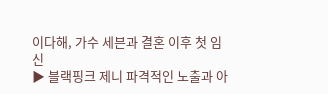이다해, 가수 세븐과 결혼 이후 첫 임신
▶ 블랙핑크 제니 파격적인 노출과 아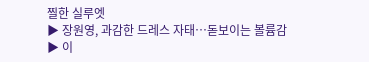찔한 실루엣
▶ 장원영, 과감한 드레스 자태…돋보이는 볼륨감
▶ 이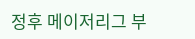정후 메이저리그 부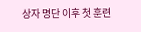상자 명단 이후 첫 훈련